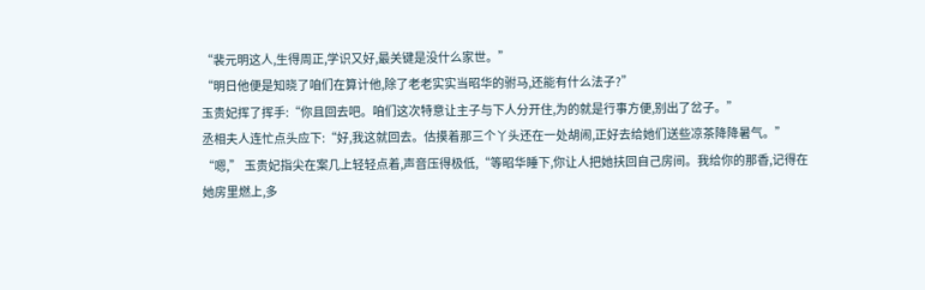“裴元明这人,生得周正,学识又好,最关键是没什么家世。”
“明日他便是知晓了咱们在算计他,除了老老实实当昭华的驸马,还能有什么法子?”
玉贵妃挥了挥手:“你且回去吧。咱们这次特意让主子与下人分开住,为的就是行事方便,别出了岔子。”
丞相夫人连忙点头应下:“好,我这就回去。估摸着那三个丫头还在一处胡闹,正好去给她们送些凉茶降降暑气。”
“嗯,” 玉贵妃指尖在案几上轻轻点着,声音压得极低,“等昭华睡下,你让人把她扶回自己房间。我给你的那香,记得在她房里燃上,多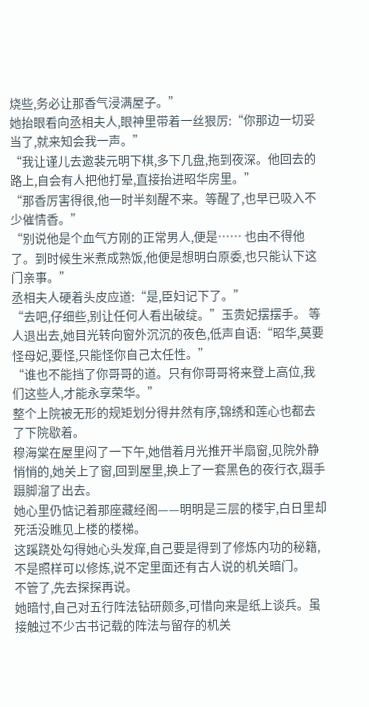烧些,务必让那香气浸满屋子。”
她抬眼看向丞相夫人,眼神里带着一丝狠厉:“你那边一切妥当了,就来知会我一声。”
“我让谨儿去邀裴元明下棋,多下几盘,拖到夜深。他回去的路上,自会有人把他打晕,直接抬进昭华房里。”
“那香厉害得很,他一时半刻醒不来。等醒了,也早已吸入不少催情香。”
“别说他是个血气方刚的正常男人,便是…… 也由不得他了。到时候生米煮成熟饭,他便是想明白原委,也只能认下这门亲事。”
丞相夫人硬着头皮应道:“是,臣妇记下了。”
“去吧,仔细些,别让任何人看出破绽。”玉贵妃摆摆手。 等人退出去,她目光转向窗外沉沉的夜色,低声自语:“昭华,莫要怪母妃,要怪,只能怪你自己太任性。”
“谁也不能挡了你哥哥的道。只有你哥哥将来登上高位,我们这些人,才能永享荣华。”
整个上院被无形的规矩划分得井然有序,锦绣和莲心也都去了下院歇着。
穆海棠在屋里闷了一下午,她借着月光推开半扇窗,见院外静悄悄的,她关上了窗,回到屋里,换上了一套黑色的夜行衣,蹑手蹑脚溜了出去。
她心里仍惦记着那座藏经阁——明明是三层的楼宇,白日里却死活没瞧见上楼的楼梯。
这蹊跷处勾得她心头发痒,自己要是得到了修炼内功的秘籍,不是照样可以修炼,说不定里面还有古人说的机关暗门。
不管了,先去探探再说。
她暗忖,自己对五行阵法钻研颇多,可惜向来是纸上谈兵。虽接触过不少古书记载的阵法与留存的机关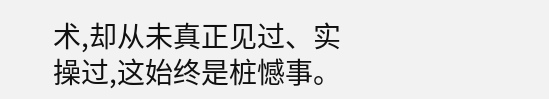术,却从未真正见过、实操过,这始终是桩憾事。